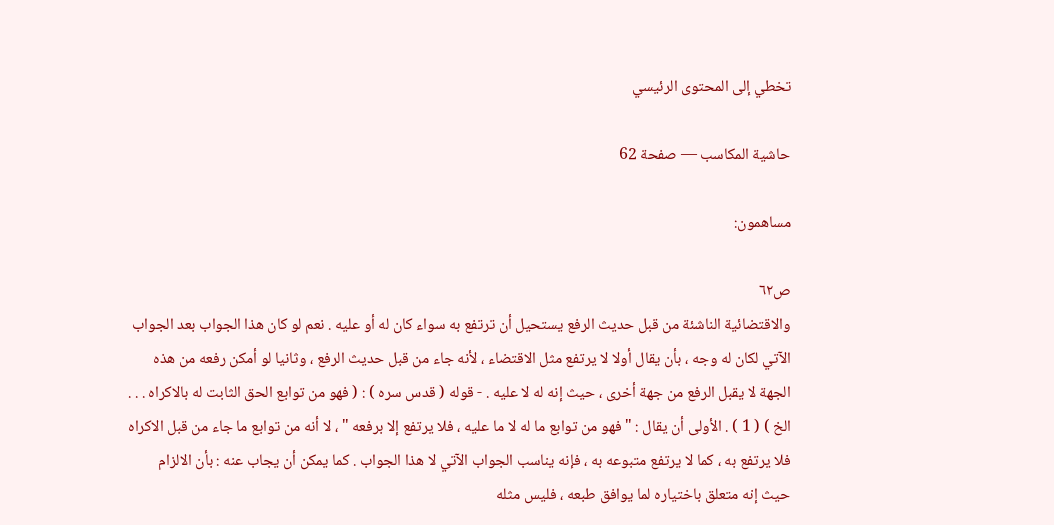تخطي إلى المحتوى الرئيسي

حاشية المكاسب — صفحة 62

مساهمون:

ص٦٢
والاقتضائية الناشئة من قبل حديث الرفع يستحيل أن ترتفع به سواء كان له أو عليه . نعم لو كان هذا الجواب بعد الجواب الآتي لكان له وجه ، بأن يقال أولا لا يرتفع مثل الاقتضاء ، لأنه جاء من قبل حديث الرفع ، وثانيا لو أمكن رفعه من هذه الجهة لا يقبل الرفع من جهة أخرى ، حيث إنه له لا عليه . - قوله ( قدس سره ) : ( فهو من توابع الحق الثابت له بالاكراه . . . الخ ) ( 1 ) . الأولى أن يقال : " فهو من توابع ما له لا ما عليه ، فلا يرتفع إلا برفعه " ، لا أنه من توابع ما جاء من قبل الاكراه فلا يرتفع به ، كما لا يرتفع متبوعه به ، فإنه يناسب الجواب الآتي لا هذا الجواب . كما يمكن أن يجاب عنه : بأن الالزام حيث إنه متعلق باختياره لما يوافق طبعه ، فليس مثله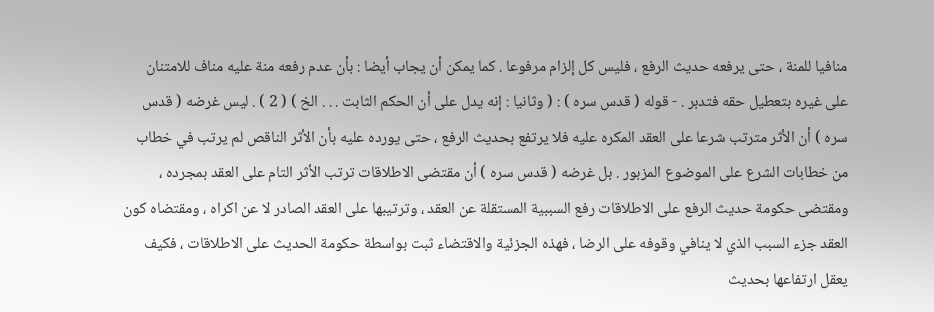منافيا للمنة ، حتى يرفعه حديث الرفع ، فليس كل إلزام مرفوعا . كما يمكن أن يجاب أيضا : بأن عدم رفعه منة عليه مناف للامتنان على غيره بتعطيل حقه فتدبر . - قوله ( قدس سره ) : ( وثانيا : إنه يدل على أن الحكم الثابت . . . الخ ) ( 2 ) . ليس غرضه ( قدس سره ) أن الأثر مترتب شرعا على العقد المكره عليه فلا يرتفع بحديث الرفع ، حتى يورده عليه بأن الأثر الناقص لم يرتب في خطاب من خطابات الشرع على الموضوع المزبور . بل غرضه ( قدس سره ) أن مقتضى الاطلاقات ترتب الأثر التام على العقد بمجرده ، ومقتضى حكومة حديث الرفع على الاطلاقات رفع السببية المستقلة عن العقد ، وترتيبها على العقد الصادر لا عن اكراه ، ومقتضاه كون العقد جزء السبب الذي لا ينافي وقوفه على الرضا ، فهذه الجزئية والاقتضاء ثبت بواسطة حكومة الحديث على الاطلاقات ، فكيف يعقل ارتفاعها بحديث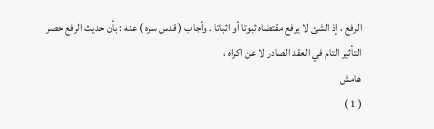الرفع ، إذ الشئ لا يرفع مقتضاه ثبوتا أو اثباتا . وأجاب ( قدس سره ) عنه : بأن حديث الرفع حصر التأثير التام في العقد الصادر لا عن اكراه ،
هامش
( 1 )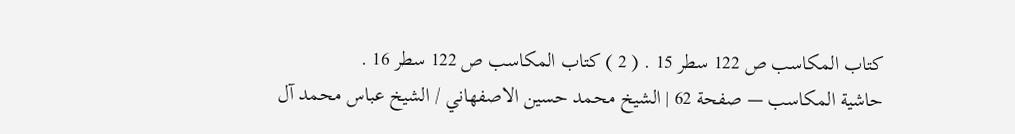كتاب المكاسب ص 122 سطر 15 . ( 2 ) كتاب المكاسب ص 122 سطر 16 .
حاشية المكاسب — صفحة 62 | الشيخ محمد حسين الاصفهاني / الشيخ عباس محمد آل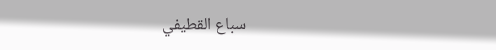سباع القطيفي